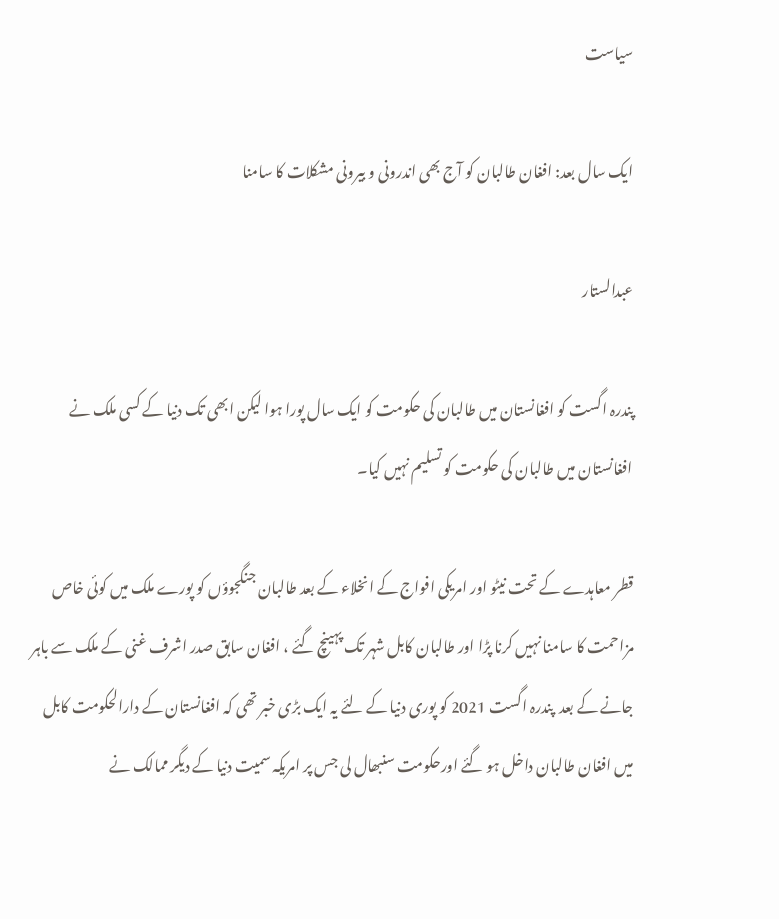سیاست

ایک سال بعد: افغان طالبان کو آج بھی اندرونی و بیرونی مشکلات کا سامنا

عبدالستار

پندرہ اگست کو افغانستان میں طالبان کی حکومت کو ایک سال پورا ہوا لیکن ابھی تک دنیا کے کسی ملک نے افغانستان میں طالبان کی حکومت کو تسلیم نہیں کیا۔

قطر معاہدے کے تحت نیٹو اور امریکی افواج کے انخلاء کے بعد طالبان جنگجوؤں کو پورے ملک میں کوئی خاص مزاحمت کا سامنا نہیں کرنا پڑا اور طالبان کابل شہر تک پہینچ گئے ، افغان سابق صدر اشرف غنی کے ملک سے باہر جانے کے بعد  پندرہ اگست 2021 کو پوری دنیا کے لئے یہ ایک بڑی خبر تھی کہ افغانستان کے دارالحکومت کابل میں افغان طالبان داخل ہو گئے اورحکومت سنبھال لی جس پر امریکہ سمیت دنیا کے دیگر ممالک نے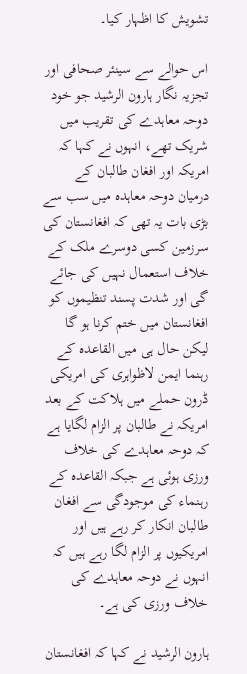تشویش کا اظہار کیا۔

اس حوالے سے سینئر صحافی اور تجزیہ نگار ہارون الرشید جو خود دوحہ معاہدے کی تقریب میں شریک تھے، انہوں نے کہا کہ امریکہ اور افغان طالبان کے درمیان دوحہ معاہدہ میں سب سے بڑی بات یہ تھی کہ افغانستان کی سرزمین کسی دوسرے ملک کے خلاف استعمال نہیں کی جائے گی اور شدت پسند تنظیموں کو افغانستان میں ختم کرنا ہو گا لیکن حال ہی میں القاعدہ کے رہنما ایمن لاظواہری کی امریکی ڈرون حملے میں ہلاکت کے بعد امریکہ نے طالبان پر الزام لگایا ہے کہ دوحہ معاہدے کی خلاف ورزی ہوئی ہے جبکہ القاعدہ کے رہنماء کی موجودگی سے افغان طالبان انکار کر رہے ہیں اور امریکیوں پر الزام لگا رہے ہیں کہ انہوں نے دوحہ معاہدے کی خلاف ورزی کی ہے۔

ہارون الرشید نے کہا کہ افغانستان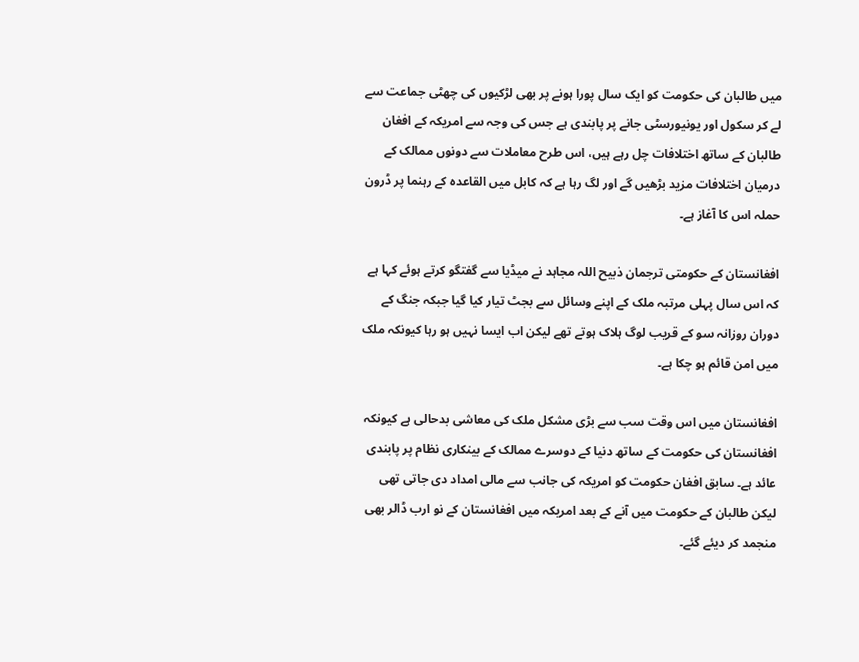میں طالبان کی حکومت کو ایک سال پورا ہونے پر بھی لڑکیوں کی چھٹی جماعت سے لے کر سکول اور یونیورسٹی جانے پر پابندی ہے جس کی وجہ سے امریکہ کے افغان طالبان کے ساتھ اختلافات چل رہے ہیں، اس طرح معاملات سے دونوں ممالک کے درمیان اختلافات مزید بڑھیں گے اور لگ رہا ہے کہ کابل میں القاعدہ کے رہنما پر ڈرون حملہ اس کا آغاز ہے۔

افغانستان کے حکومتی ترجمان ذبیح اللہ مجاہد نے میڈیا سے گفتگو کرتے ہوئے کہا ہے کہ اس سال پہلی مرتبہ ملک کے اپنے وسائل سے بجٹ تیار کیا گیا جبکہ جنگ کے دوران روزانہ سو کے قریب لوگ ہلاک ہوتے تھے لیکن اب ایسا نہیں ہو رہا کیونکہ ملک میں امن قائم ہو چکا ہے۔

افغانستان میں اس وقت سب سے بڑی مشکل ملک کی معاشی بدحالی ہے کیونکہ افغانستان کی حکومت کے ساتھ دنیا کے دوسرے ممالک کے بینکاری نظام پر پابندی عائد ہے۔ سابق افغان حکومت کو امریکہ کی جانب سے مالی امداد دی جاتی تھی لیکن طالبان کے حکومت میں آنے کے بعد امریکہ میں افغانستان کے نو ارب ڈالر بھی منجمد کر دیئے گئے۔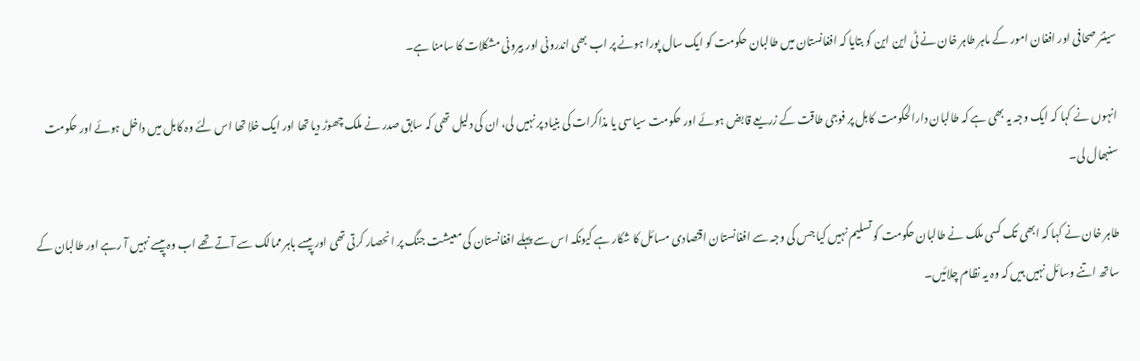سینئر صحافی اور افغان امور کے ماہر طاہر خان نے ٹی این این کو بتایا کہ افغانستان میں طالبان حکومت کو ایک سال پورا ہونے پر اب بھی اندرونی اور بیرونی مشکلات کا سامنا ہے۔

انہوں نے کہا کہ ایک وجہ یہ بھی ہے کہ طالبان دارالحکومت کابل پر فوجی طاقت کے زریعے قابض ہوئے اور حکومت سیاسی یا مذاکرات کی بنیاد پر نہیں لی، ان کی دلیل تھی کہ سابق صدر نے ملک چھوڑ دیا تھا اور ایک خلا تھا اس لئے وہ کابل میں داخل ہوئے اور حکومت سنبھال لی۔

طاہر خان نے کہا کہ ابھی تک کسی ملک نے طالبان حکومت کو تسلیم نہیں کیا جس کی وجہ سے افغانستان اقتصادی مسائل کا شکار ہے کیونکہ اس سے پہلے افغانستان کی معیشت جنگ پر انحصار کرتی تھی اور پیسے باہر ممالک سے آتے تھے اب وہ پیسے نہیں آ رہے اور طالبان کے ساتھ اتنے وسائل نہیں ہیں کہ وہ یہ نظام چلائیں۔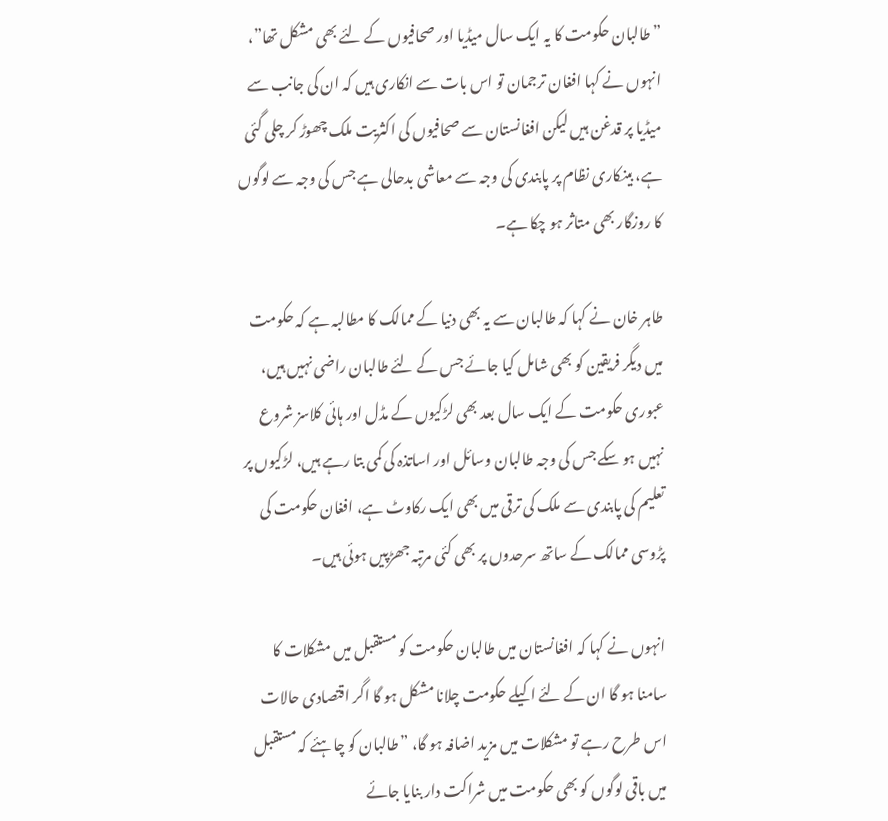”طالبان حکومت کا یہ ایک سال میڈیا اور صحافیوں کے لئے بھی مشکل تھا”، انہوں نے کہا افغان ترجمان تو اس بات سے انکاری ہیں کہ ان کی جانب سے میڈیا پر قدغن ہیں لیکن افغانستان سے صحافیوں کی اکثریت ملک چھوڑ کر چلی گئی ہے، بینکاری نظام پر پابندی کی وجہ سے معاشی بدحالی ہے جس کی وجہ سے لوگوں کا روزگار بھی متاثر ہو چکا ہے۔

طاہر خان نے کہا کہ طالبان سے یہ بھی دنیا کے ممالک کا مطالبہ ہے کہ حکومت میں دیگر فریقین کو بھی شامل کیا جائے جس کے لئے طالبان راضی نہیں ہیں، عبوری حکومت کے ایک سال بعد بھی لڑکیوں کے مڈل اور ہائی کلاسز شروع نہیں ہو سکے جس کی وجہ طالبان وسائل اور اساتذہ کی کمی بتا رہے ہیں، لڑکیوں پر تعلیم کی پابندی سے ملک کی ترقی میں بھی ایک رکاوٹ ہے، افغان حکومت کی پڑوسی ممالک کے ساتھ سرحدوں پر بھی کئی مرتبہ جھڑپیں ہوئی ہیں۔

انہوں نے کہا کہ افغانستان میں طالبان حکومت کو مستقبل میں مشکلات کا سامنا ہو گا ان کے لئے اکیلے حکومت چلانا مشکل ہو گا اگر اقتصادی حالات اس طرح رہے تو مشکلات میں مزید اضافہ ہو گا، ”طالبان کو چاہئے کہ مستقبل میں باقی لوگوں کو بھی حکومت میں شراکت دار بنایا جائے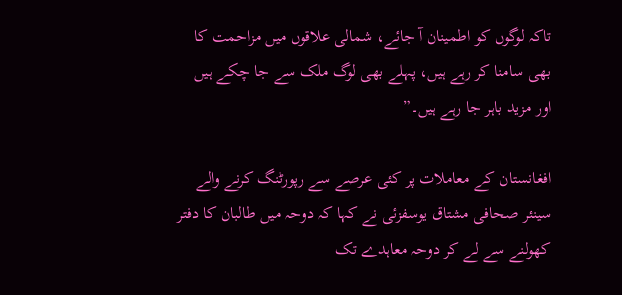تاکہ لوگوں کو اطمینان آ جائے، شمالی علاقوں میں مزاحمت کا بھی سامنا کر رہے ہیں، پہلے بھی لوگ ملک سے جا چکے ہیں اور مزید باہر جا رہے ہیں۔”

افغانستان کے معاملات پر کئی عرصے سے رپورٹنگ کرنے والے سینئر صحافی مشتاق یوسفزئی نے کہا کہ دوحہ میں طالبان کا دفتر کھولنے سے لے کر دوحہ معاہدے تک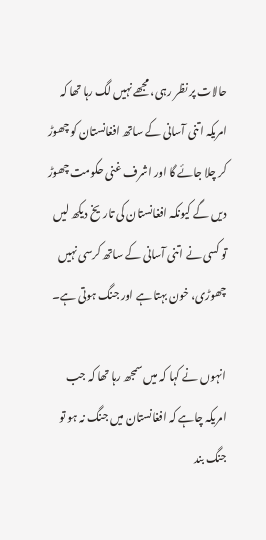حالات پر نظر رہی، مجھے نہیں لگ رہا تھا کہ امریکہ اتنی آسانی کے ساتھ افغانستان کو چھوڑ کر چلا جائے گا اور اشرف غنی حکومت چھوڑ دیں گے کیونکہ افغانستان کی تاریخ دیکھ لیں تو کسی نے اتنی آسانی کے ساتھ کرسی نہیں چھوڑی، خون بہتا ہے اور جنگ ہوتی ہے۔

انہوں نے کہا کہ میں سمجھ رہا تھا کہ جب امریکہ چاہے کہ افغانستان میں جنگ نہ ہو تو جنگ بند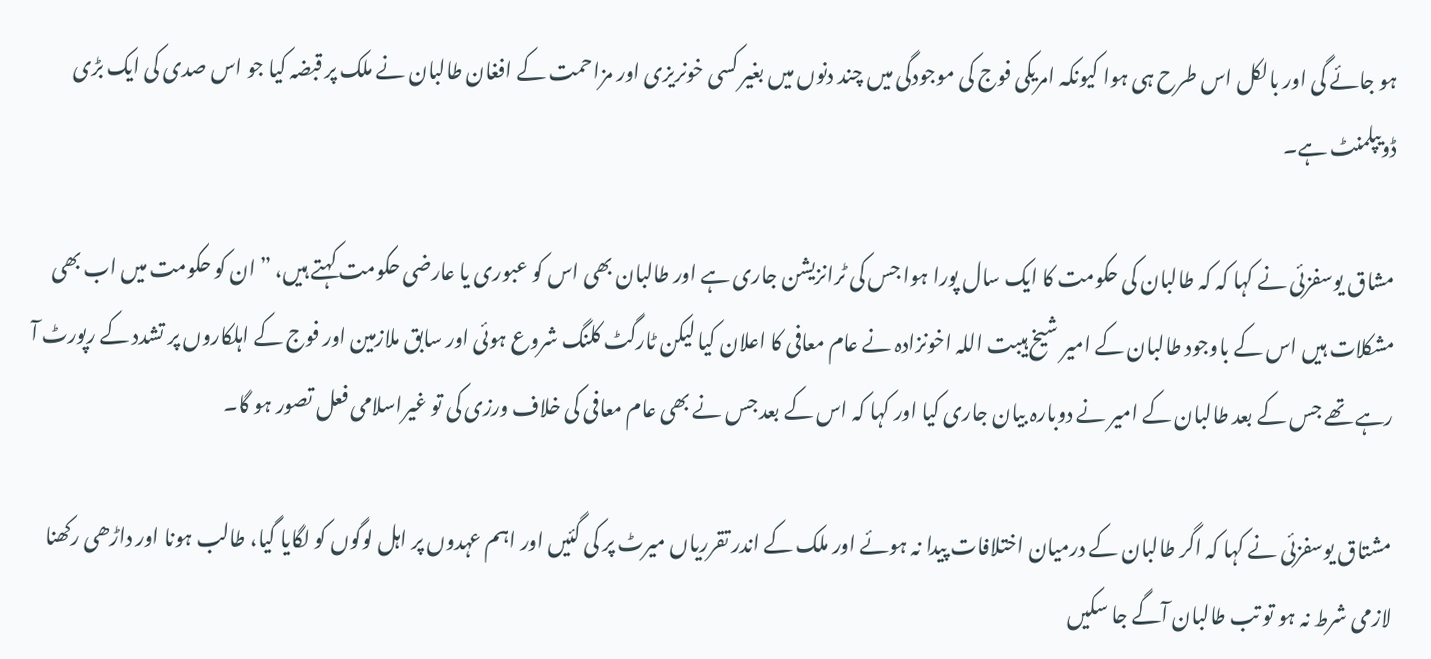ہو جائے گی اور بالکل اس طرح ہی ہوا کیونکہ امریکی فوج کی موجودگی میں چند دنوں میں بغیر کسی خونریزی اور مزاحمت کے افغان طالبان نے ملک پر قبضہ کیا جو اس صدی کی ایک بڑی ڈویپلمنٹ ہے۔

مشاق یوسفزئی نے کہا کہ کہ طالبان کی حکومت کا ایک سال پورا ہوا جس کی ٹرانزیشن جاری ہے اور طالبان بھی اس کو عبوری یا عارضی حکومت کہتے ہیں، ”ان کو حکومت میں اب بھی مشکلات ہیں اس کے باوجود طالبان کے امیر شیخ ہیبت اللہ اخونزادہ نے عام معافی کا اعلان کیا لیکن ٹارگٹ کلنگ شروع ہوئی اور سابق ملازمین اور فوج کے اہلکاروں پر تشدد کے رپورٹ آ رہے تھے جس کے بعد طالبان کے امیر نے دوبارہ بیان جاری کیا اور کہا کہ اس کے بعد جس نے بھی عام معافی کی خلاف ورزی کی تو غیراسلامی فعل تصور ہو گا۔

مشتاق یوسفزئی نے کہا کہ اگر طالبان کے درمیان اختلافات پیدا نہ ہوئے اور ملک کے اندر تقرریاں میرٹ پر کی گئیں اور اہم عہدوں پر اہل لوگوں کو لگایا گیا، طالب ہونا اور داڑھی رکھنا لازمی شرط نہ ہو تو تب طالبان آگے جا سکیں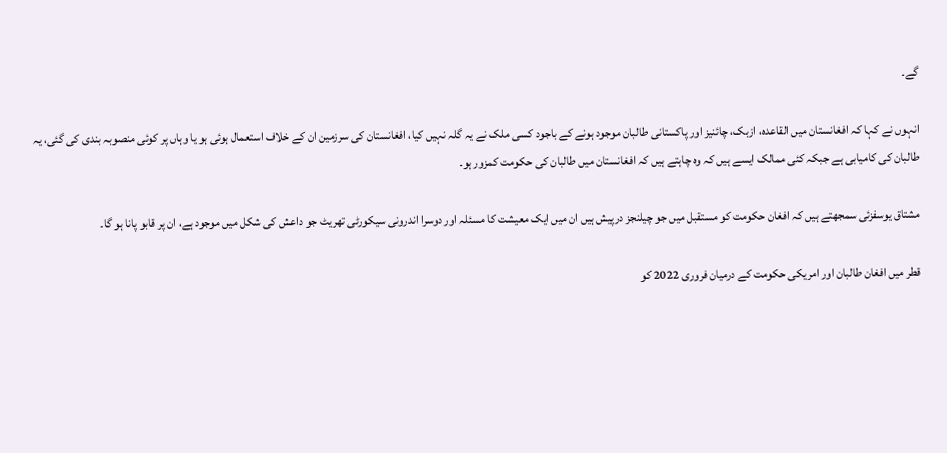گے۔

انہوں نے کہا کہ افغانستان میں القاعدہ، ازبک، چائنیز اور پاکستانی طالبان موجود ہونے کے باجود کسی ملک نے یہ گلہ نہیں کیا، افغانستان کی سرزمین ان کے خلاف استعمال ہوئی ہو یا وہاں پر کوئی منصوبہ بندی کی گئی، یہ طالبان کی کامیابی ہے جبکہ کئی ممالک ایسے ہیں کہ وہ چاہتے ہیں کہ افغانستان میں طالبان کی حکومت کمزور ہو۔

مشتاق یوسفزئی سمجھتے ہیں کہ افغان حکومت کو مستقبل میں جو چیلنجز درپیش ہیں ان میں ایک معیشت کا مسئلہ اور دوسرا اندرونی سیکورٹی تھریٹ جو داعش کی شکل میں موجود ہے، ان پر قابو پانا ہو گا۔

قطر میں افغان طالبان اور امریکی حکومت کے درمیان فروری 2022 کو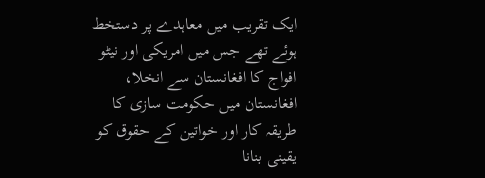ایک تقریب میں معاہدے پر دستخط ہوئے تھے جس میں امریکی اور نیٹو افواج کا افغانستان سے انخلا، افغانستان میں حکومت سازی کا طریقہ کار اور خواتین کے حقوق کو یقینی بنانا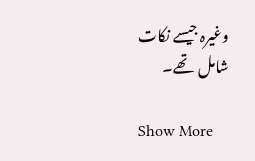وغیرہ جیسے نکات شامل  تھے۔

Show More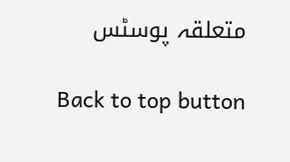متعلقہ پوسٹس

Back to top button